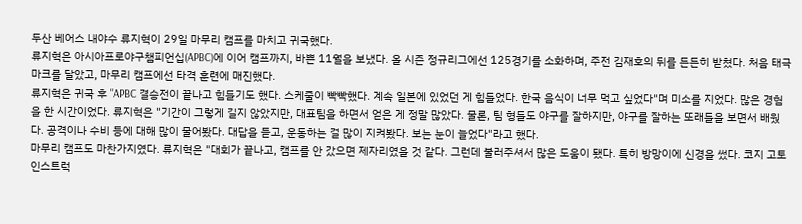두산 베어스 내야수 류지혁이 29일 마무리 캠프를 마치고 귀국했다.
류지혁은 아시아프로야구챔피언십(APBC)에 이어 캠프까지, 바쁜 11월을 보냈다. 올 시즌 정규리그에선 125경기를 소화하며, 주전 김재호의 뒤를 든든히 받쳤다. 처음 태극 마크를 달았고, 마무리 캠프에선 타격 훈련에 매진했다.
류지혁은 귀국 후 "APBC 결승전이 끝나고 힘들기도 했다. 스케줄이 빡빡했다. 계속 일본에 있었던 게 힘들었다. 한국 음식이 너무 먹고 싶었다"며 미소를 지었다. 많은 경험을 한 시간이었다. 류지혁은 "기간이 그렇게 길지 않았지만, 대표팀을 하면서 얻은 게 정말 많았다. 물론, 팀 형들도 야구를 잘하지만, 야구를 잘하는 또래들을 보면서 배웠다. 공격이나 수비 등에 대해 많이 물어봤다. 대답을 듣고, 운동하는 걸 많이 지켜봤다. 보는 눈이 늘었다"라고 했다.
마무리 캠프도 마찬가지였다. 류지혁은 "대회가 끝나고, 캠프를 안 갔으면 제자리였을 것 같다. 그런데 불러주셔서 많은 도움이 됐다. 특히 방망이에 신경을 썼다. 코지 고토 인스트럭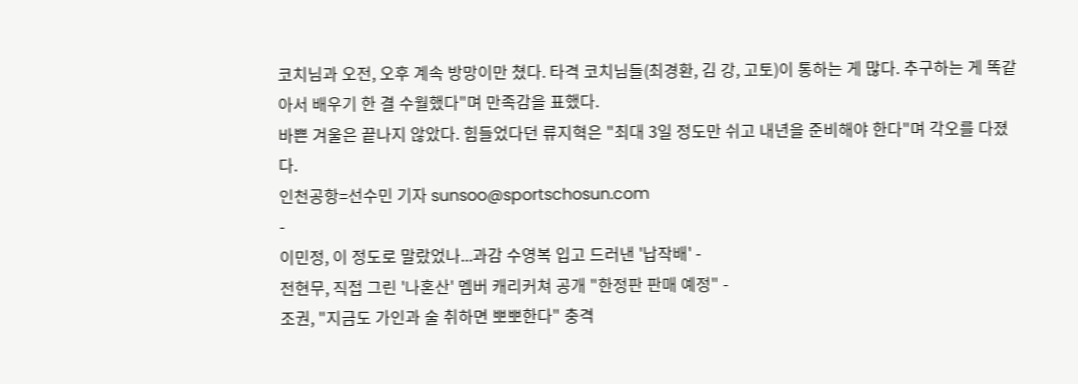코치님과 오전, 오후 계속 방망이만 쳤다. 타격 코치님들(최경환, 김 강, 고토)이 통하는 게 많다. 추구하는 게 똑같아서 배우기 한 결 수월했다"며 만족감을 표했다.
바쁜 겨울은 끝나지 않았다. 힘들었다던 류지혁은 "최대 3일 정도만 쉬고 내년을 준비해야 한다"며 각오를 다졌다.
인천공항=선수민 기자 sunsoo@sportschosun.com
-
이민정, 이 정도로 말랐었나...과감 수영복 입고 드러낸 '납작배' -
전현무, 직접 그린 '나혼산' 멤버 캐리커쳐 공개 "한정판 판매 예정" -
조권, "지금도 가인과 술 취하면 뽀뽀한다" 충격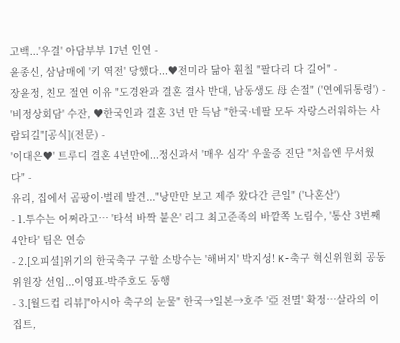고백...'우결' 아담부부 17년 인연 -
윤종신, 삼남매에 '키 역전' 당했다...♥전미라 닮아 훤칠 "팔다리 다 길어" -
장윤정, 친모 절연 이유 "도경완과 결혼 결사 반대, 남동생도 母 손절" ('연예뒤통령') -
'비정상회담' 수잔, ♥한국인과 결혼 3년 만 득남 "한국·네팔 모두 자랑스러워하는 사람되길"[공식](전문) -
'이대은♥' 트루디 결혼 4년만에...정신과서 '매우 심각' 우울증 진단 "처음엔 무서웠다" -
유리, 집에서 곰팡이·벌레 발견..."낭만만 보고 제주 왔다간 큰일" ('나혼산')
- 1.투수는 어쩌라고… '타석 바짝 붙은' 리그 최고준족의 바깥쪽 노림수, '통산 3번째 4안타' 팀은 연승
- 2.[오피셜]위기의 한국축구 구할 소방수는 '해버지' 박지성! K-축구 혁신위원회 공동위원장 선임...이영표-박주호도 동행
- 3.[월드컵 리뷰]"아시아 축구의 눈물" 한국→일본→호주 '亞 전멸' 확정…살라의 이집트,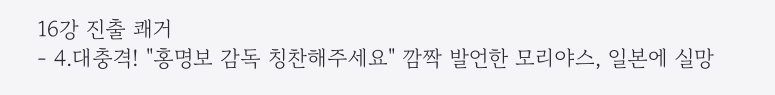16강 진출 쾌거
- 4.대충격! "홍명보 감독 칭찬해주세요" 깜짝 발언한 모리야스, 일본에 실망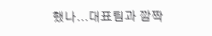했나...대표팀과 깜짝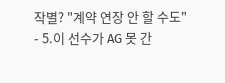작별? "계약 연장 안 할 수도"
- 5.이 선수가 AG 못 간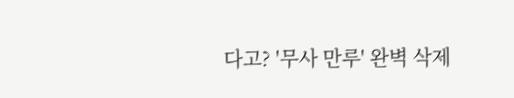다고? '무사 만루' 완벽 삭제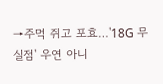→주먹 쥐고 포효…'18G 무실점' 우연 아니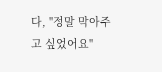다, "정말 막아주고 싶었어요"